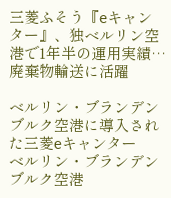三菱ふそう『eキャンター』、独ベルリン空港で1年半の運用実績…廃棄物輸送に活躍

ベルリン・ブランデンブルク空港に導入された三菱eキャンター
ベルリン・ブランデンブルク空港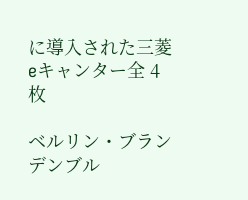に導入された三菱eキャンター全 4 枚

ベルリン・ブランデンブル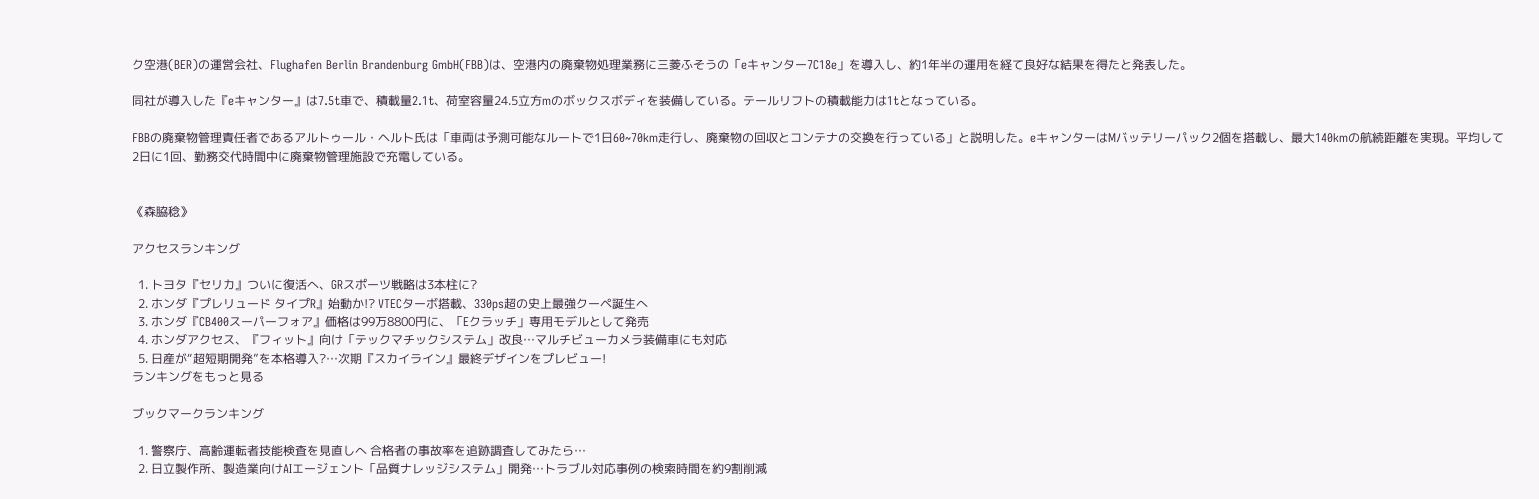ク空港(BER)の運営会社、Flughafen Berlin Brandenburg GmbH(FBB)は、空港内の廃棄物処理業務に三菱ふそうの「eキャンター7C18e」を導入し、約1年半の運用を経て良好な結果を得たと発表した。

同社が導入した『eキャンター』は7.5t車で、積載量2.1t、荷室容量24.5立方mのボックスボディを装備している。テールリフトの積載能力は1tとなっている。

FBBの廃棄物管理責任者であるアルトゥール・ヘルト氏は「車両は予測可能なルートで1日60~70km走行し、廃棄物の回収とコンテナの交換を行っている」と説明した。eキャンターはMバッテリーパック2個を搭載し、最大140kmの航続距離を実現。平均して2日に1回、勤務交代時間中に廃棄物管理施設で充電している。


《森脇稔》

アクセスランキング

  1. トヨタ『セリカ』ついに復活へ、GRスポーツ戦略は3本柱に?
  2. ホンダ『プレリュード タイプR』始動か!? VTECターボ搭載、330ps超の史上最強クーペ誕生へ
  3. ホンダ『CB400スーパーフォア』価格は99万8800円に、「Eクラッチ」専用モデルとして発売
  4. ホンダアクセス、『フィット』向け「テックマチックシステム」改良…マルチビューカメラ装備車にも対応
  5. 日産が“超短期開発”を本格導入?…次期『スカイライン』最終デザインをプレビュー!
ランキングをもっと見る

ブックマークランキング

  1. 警察庁、高齢運転者技能検査を見直しへ 合格者の事故率を追跡調査してみたら…
  2. 日立製作所、製造業向けAIエージェント「品質ナレッジシステム」開発…トラブル対応事例の検索時間を約9割削減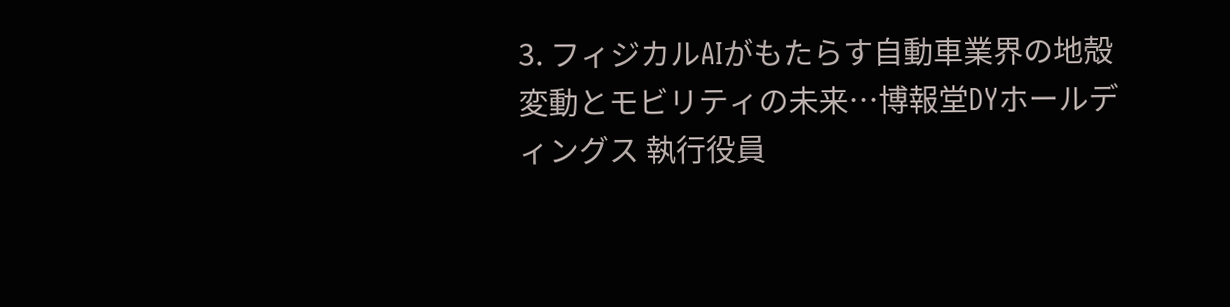3. フィジカルAIがもたらす自動車業界の地殻変動とモビリティの未来…博報堂DYホールディングス 執行役員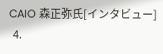CAIO 森正弥氏[インタビュー]
  4.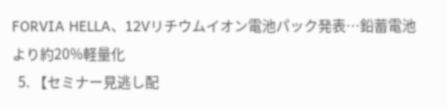FORVIA HELLA、12Vリチウムイオン電池パック発表…鉛蓄電池より約20%軽量化
  5. 【セミナー見逃し配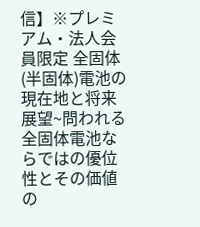信】※プレミアム・法人会員限定 全固体(半固体)電池の現在地と将来展望~問われる全固体電池ならではの優位性とその価値の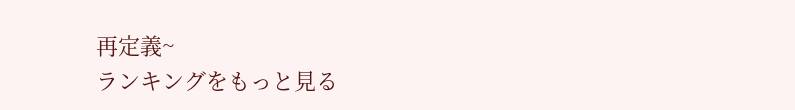再定義~
ランキングをもっと見る